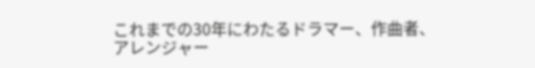これまでの30年にわたるドラマー、作曲者、アレンジャー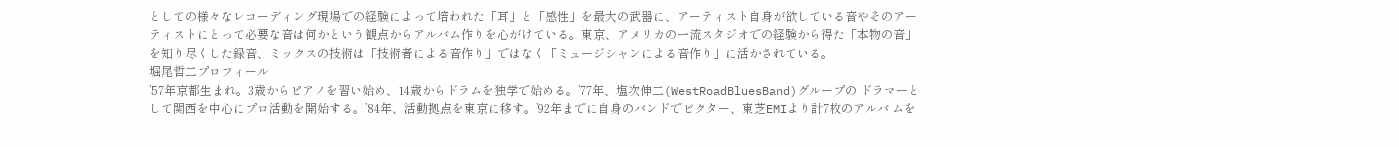としての様々なレコーディング現場での経験によって培われた「耳」と「感性」を最大の武器に、アーティスト自身が欲している音やそのアーティストにとって必要な音は何かという観点からアルバム作りを心がけている。東京、アメリカの一流スタジオでの経験から得た「本物の音」を知り尽くした録音、ミックスの技術は「技術者による音作り」ではなく「ミュージシャンによる音作り」に活かされている。
堀尾哲二プロフィール
’57年京都生まれ。3歳からピアノを習い始め、14歳からドラムを独学で始める。’77年、塩次伸二(WestRoadBluesBand)グループの ドラマーとして関西を中心にプロ活動を開始する。’84年、活動拠点を東京に移す。’92年までに自身のバンドでビクター、東芝EMIより計7枚のアルバ ムを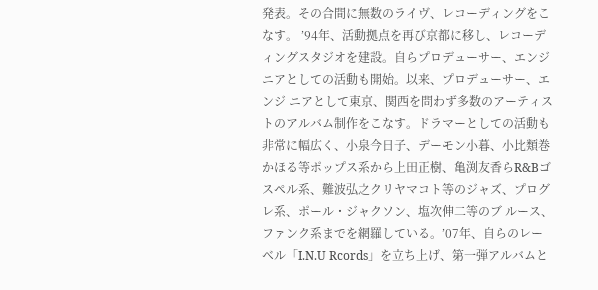発表。その合間に無数のライヴ、レコーディングをこなす。 ’94年、活動拠点を再び京都に移し、レコーディングスタジオを建設。自らプロデューサー、エンジニアとしての活動も開始。以来、プロデューサー、エンジ ニアとして東京、関西を問わず多数のアーティストのアルバム制作をこなす。ドラマーとしての活動も非常に幅広く、小泉今日子、デーモン小暮、小比類巻かほる等ポップス系から上田正樹、亀渕友香らR&Bゴスペル系、難波弘之クリヤマコト等のジャズ、プログレ系、ポール・ジャクソン、塩次伸二等のブ ルース、ファンク系までを網羅している。’07年、自らのレーベル「I.N.U Rcords」を立ち上げ、第一弾アルバムと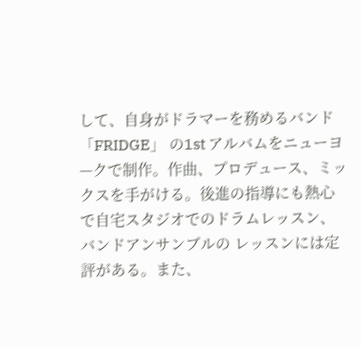して、自身がドラマーを務めるバンド「FRIDGE」 の1st アルバムをニューヨ—クで制作。作曲、プロデュース、ミックスを手がける。後進の指導にも熱心で自宅スタジオでのドラムレッスン、バンドアンサンブルの レッスンには定評がある。また、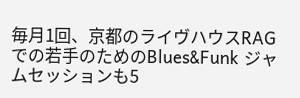毎月1回、京都のライヴハウスRAGでの若手のためのBlues&Funk ジャムセッションも5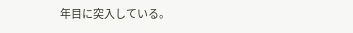年目に突入している。